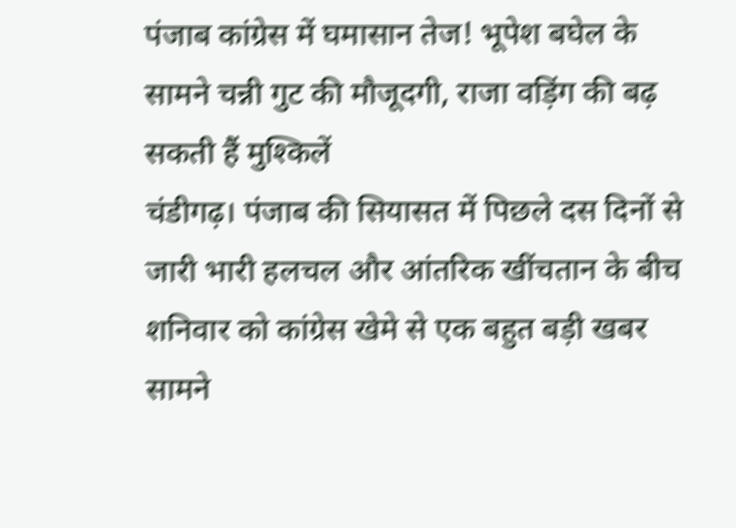पंजाब कांग्रेस में घमासान तेज! भूपेश बघेल के सामने चन्नी गुट की मौजूदगी, राजा वड़िंग की बढ़ सकती हैं मुश्किलें
चंडीगढ़। पंजाब की सियासत में पिछले दस दिनों से जारी भारी हलचल और आंतरिक खींचतान के बीच शनिवार को कांग्रेस खेमे से एक बहुत बड़ी खबर सामने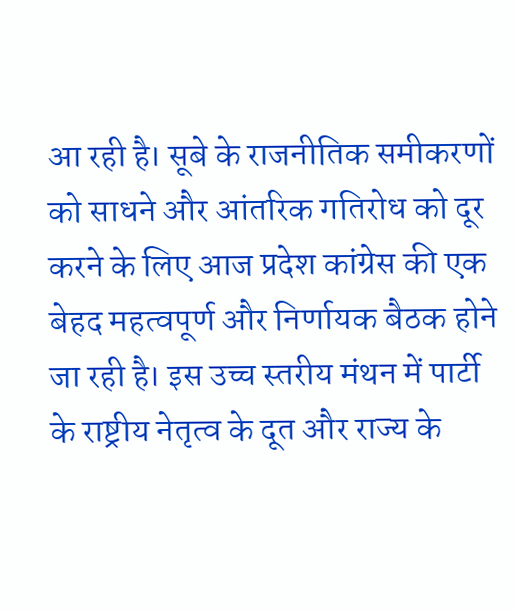आ रही है। सूबे के राजनीतिक समीकरणों को साधने और आंतरिक गतिरोध को दूर करने के लिए आज प्रदेश कांग्रेस की एक बेहद महत्वपूर्ण और निर्णायक बैठक होने जा रही है। इस उच्च स्तरीय मंथन में पार्टी के राष्ट्रीय नेतृत्व के दूत और राज्य के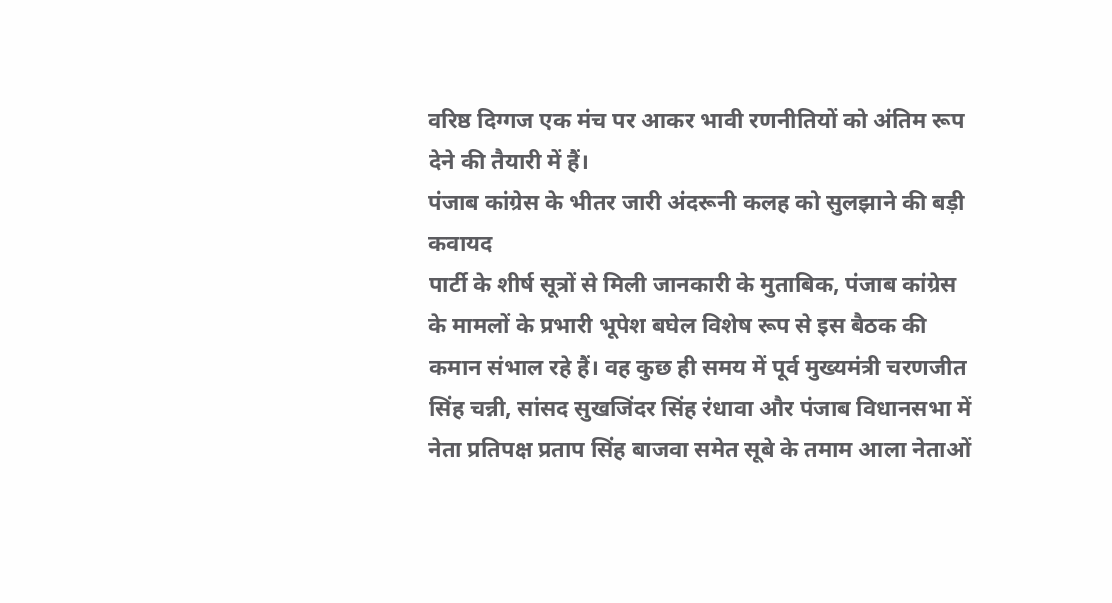वरिष्ठ दिग्गज एक मंच पर आकर भावी रणनीतियों को अंतिम रूप देने की तैयारी में हैं।
पंजाब कांग्रेस के भीतर जारी अंदरूनी कलह को सुलझाने की बड़ी कवायद
पार्टी के शीर्ष सूत्रों से मिली जानकारी के मुताबिक, पंजाब कांग्रेस के मामलों के प्रभारी भूपेश बघेल विशेष रूप से इस बैठक की कमान संभाल रहे हैं। वह कुछ ही समय में पूर्व मुख्यमंत्री चरणजीत सिंह चन्नी, सांसद सुखजिंदर सिंह रंधावा और पंजाब विधानसभा में नेता प्रतिपक्ष प्रताप सिंह बाजवा समेत सूबे के तमाम आला नेताओं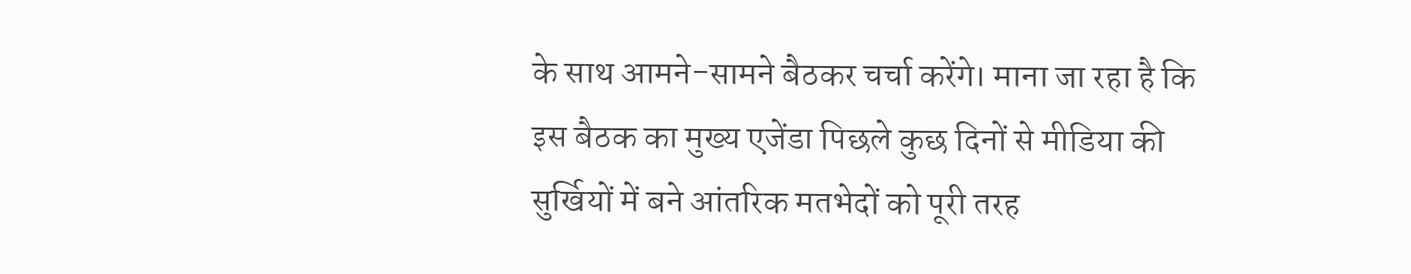के साथ आमने-सामने बैठकर चर्चा करेंगे। माना जा रहा है कि इस बैठक का मुख्य एजेंडा पिछले कुछ दिनों से मीडिया की सुर्खियों में बने आंतरिक मतभेदों को पूरी तरह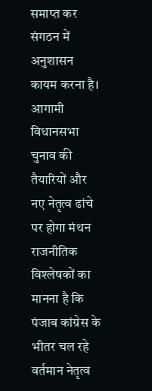समाप्त कर संगठन में अनुशासन कायम करना है।
आगामी विधानसभा चुनाव की तैयारियों और नए नेतृत्व ढांचे पर होगा मंथन
राजनीतिक विश्लेषकों का मानना है कि पंजाब कांग्रेस के भीतर चल रहे वर्तमान नेतृत्व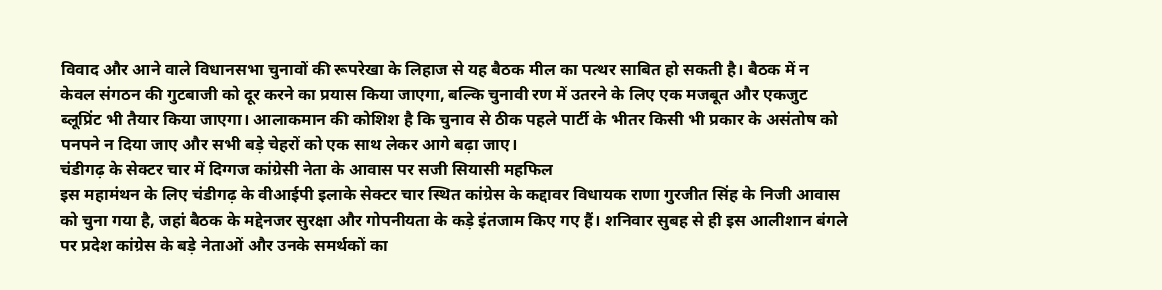विवाद और आने वाले विधानसभा चुनावों की रूपरेखा के लिहाज से यह बैठक मील का पत्थर साबित हो सकती है। बैठक में न केवल संगठन की गुटबाजी को दूर करने का प्रयास किया जाएगा, बल्कि चुनावी रण में उतरने के लिए एक मजबूत और एकजुट ब्लूप्रिंट भी तैयार किया जाएगा। आलाकमान की कोशिश है कि चुनाव से ठीक पहले पार्टी के भीतर किसी भी प्रकार के असंतोष को पनपने न दिया जाए और सभी बड़े चेहरों को एक साथ लेकर आगे बढ़ा जाए।
चंडीगढ़ के सेक्टर चार में दिग्गज कांग्रेसी नेता के आवास पर सजी सियासी महफिल
इस महामंथन के लिए चंडीगढ़ के वीआईपी इलाके सेक्टर चार स्थित कांग्रेस के कद्दावर विधायक राणा गुरजीत सिंह के निजी आवास को चुना गया है, जहां बैठक के मद्देनजर सुरक्षा और गोपनीयता के कड़े इंतजाम किए गए हैं। शनिवार सुबह से ही इस आलीशान बंगले पर प्रदेश कांग्रेस के बड़े नेताओं और उनके समर्थकों का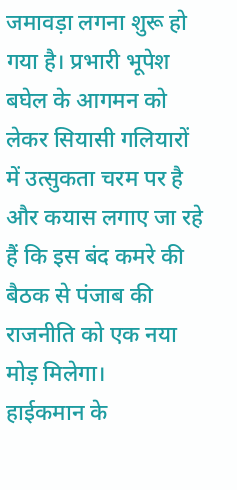जमावड़ा लगना शुरू हो गया है। प्रभारी भूपेश बघेल के आगमन को लेकर सियासी गलियारों में उत्सुकता चरम पर है और कयास लगाए जा रहे हैं कि इस बंद कमरे की बैठक से पंजाब की राजनीति को एक नया मोड़ मिलेगा।
हाईकमान के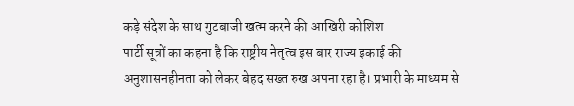कड़े संदेश के साथ गुटबाजी खत्म करने की आखिरी कोशिश
पार्टी सूत्रों का कहना है कि राष्ट्रीय नेतृत्व इस बार राज्य इकाई की अनुशासनहीनता को लेकर बेहद सख्त रुख अपना रहा है। प्रभारी के माध्यम से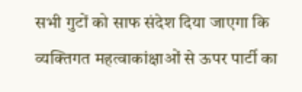सभी गुटों को साफ संदेश दिया जाएगा कि व्यक्तिगत महत्वाकांक्षाओं से ऊपर पार्टी का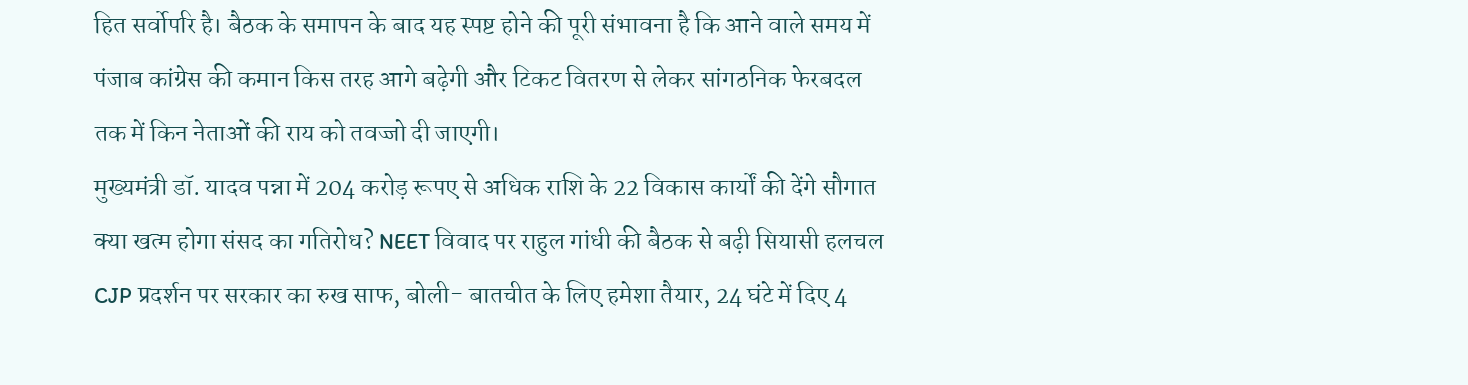हित सर्वोपरि है। बैठक के समापन के बाद यह स्पष्ट होने की पूरी संभावना है कि आने वाले समय में पंजाब कांग्रेस की कमान किस तरह आगे बढ़ेगी और टिकट वितरण से लेकर सांगठनिक फेरबदल तक में किन नेताओं की राय को तवज्जो दी जाएगी।
मुख्यमंत्री डॉ. यादव पन्ना में 204 करोड़ रूपए से अधिक राशि के 22 विकास कार्यों की देंगे सौगात
क्या खत्म होगा संसद का गतिरोध? NEET विवाद पर राहुल गांधी की बैठक से बढ़ी सियासी हलचल
CJP प्रदर्शन पर सरकार का रुख साफ, बोली- बातचीत के लिए हमेशा तैयार, 24 घंटे में दिए 4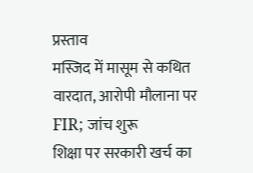प्रस्ताव
मस्जिद में मासूम से कथित वारदात, आरोपी मौलाना पर FIR; जांच शुरू
शिक्षा पर सरकारी खर्च का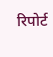रिपोर्ट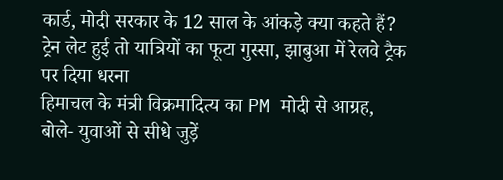कार्ड, मोदी सरकार के 12 साल के आंकड़े क्या कहते हैं?
ट्रेन लेट हुई तो यात्रियों का फूटा गुस्सा, झाबुआ में रेलवे ट्रैक पर दिया धरना
हिमाचल के मंत्री विक्रमादित्य का PM मोदी से आग्रह, बोले- युवाओं से सीधे जुड़ें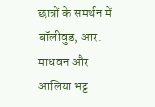छात्रों के समर्थन में बॉलीवुड, आर. माधवन और आलिया भट्ट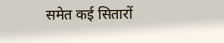समेत कई सितारों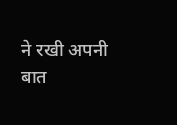ने रखी अपनी बात